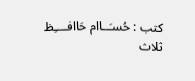كتب : حُسـَــاام حَاافــــِظ
ثلاث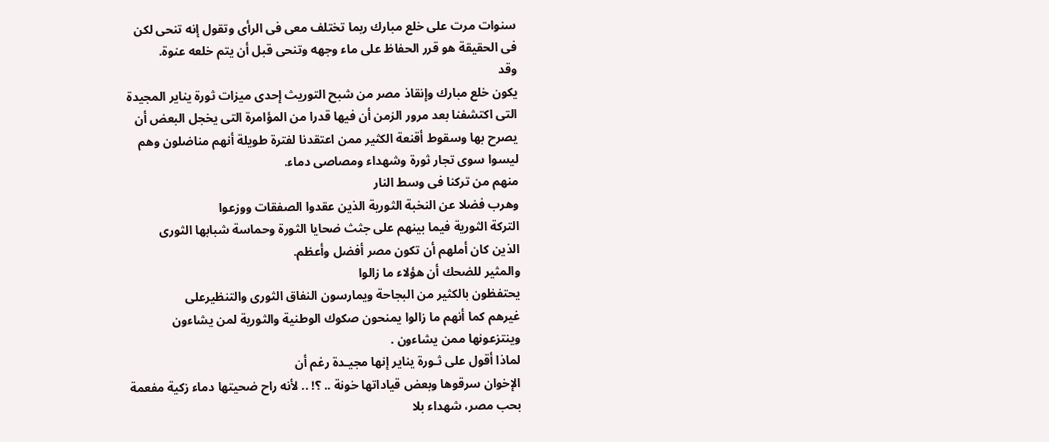سنوات مرت على خلع مبارك ربما تختلف معى فى الرأى وتقول إنه تنحى لكن
فى الحقيقة هو قرر الحفاظ على ماء وجهه وتنحى قبل أن يتم خلعه عنوة.
وقد
يكون خلع مبارك وإنقاذ مصر من شبح التوريث إحدى ميزات ثورة يناير المجيدة
التى اكتشفنا بعد مرور الزمن أن فيها قدرا من المؤامرة التى يخجل البعض أن
يصرح بها وسقوط أقنعة الكثير ممن اعتقدنا لفترة طويلة أنهم مناضلون وهم
ليسوا سوى تجار ثورة وشهداء ومصاصى دماء.
منهم من تركنا فى وسط النار
وهرب فضلا عن النخبة الثورية الذين عقدوا الصفقات ووزعوا
التركة الثورية فيما بينهم على جثث ضحايا الثورة وحماسة شبابها الثورى
الذين كان أملهم أن تكون مصر أفضل وأعظم.
والمثير للضحك أن هؤلاء ما زالوا
يحتفظون بالكثير من البجاحة ويمارسون النفاق الثورى والتنظيرعلى
غيرهم كما أنهم ما زالوا يمنحون صكوك الوطنية والثورية لمن يشاءون
وينتزعونها ممن يشاءون .
لماذا أقول على ثـورة يناير إنها مجيـدة رغم أن
الإخوان سرقوها وبعض قياداتها خونة .. ؟! .. لأنه راح ضحيتها دماء زكية مفعمة
بحب مصر، شهداء بلا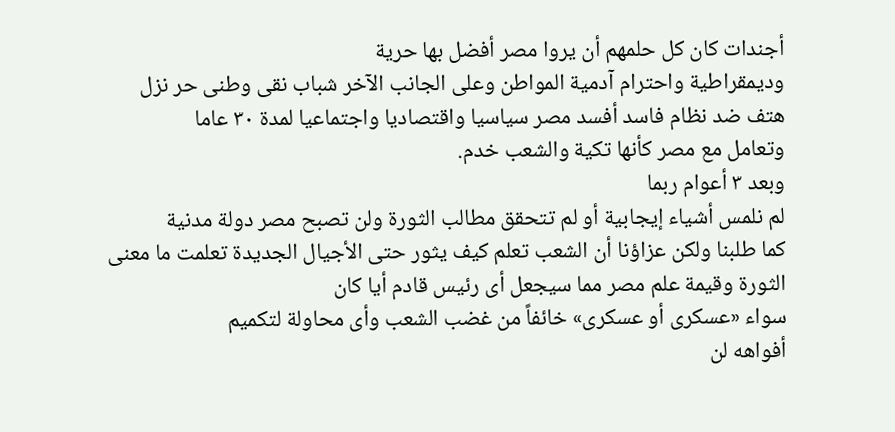أجندات كان كل حلمهم أن يروا مصر أفضل بها حرية
وديمقراطية واحترام آدمية المواطن وعلى الجانب الآخر شباب نقى وطنى حر نزل
هتف ضد نظام فاسد أفسد مصر سياسيا واقتصاديا واجتماعيا لمدة ٣٠ عاما
وتعامل مع مصر كأنها تكية والشعب خدم.
وبعد ٣ أعوام ربما
لم نلمس أشياء إيجابية أو لم تتحقق مطالب الثورة ولن تصبح مصر دولة مدنية
كما طلبنا ولكن عزاؤنا أن الشعب تعلم كيف يثور حتى الأجيال الجديدة تعلمت ما معنى الثورة وقيمة علم مصر مما سيجعل أى رئيس قادم أيا كان
سواء «عسكرى أو عسكرى» خائفاً من غضب الشعب وأى محاولة لتكميم
أفواهه لن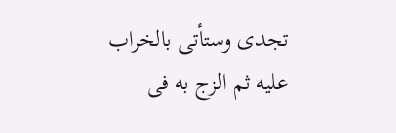تجدى وستأتى بالخراب عليه ثم الزج به فى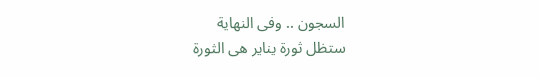السجون .. وفى النهاية
ستظل ثورة يناير هى الثورة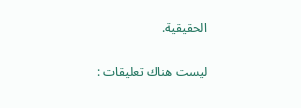الحقيقية.

ليست هناك تعليقات :